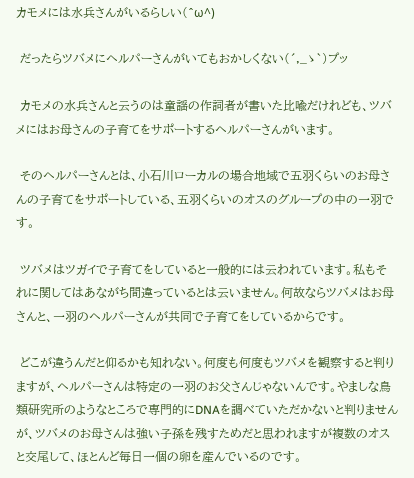カモメには水兵さんがいるらしい(^ω^)

 だったらツバメにヘルパーさんがいてもおかしくない(´,_ゝ`)プッ

 カモメの水兵さんと云うのは童謡の作詞者が書いた比喩だけれども、ツバメにはお母さんの子育てをサポートするヘルパーさんがいます。

 そのヘルパーさんとは、小石川ローカルの場合地域で五羽くらいのお母さんの子育てをサポートしている、五羽くらいのオスのグループの中の一羽です。

 ツバメはツガイで子育てをしていると一般的には云われています。私もそれに関してはあながち間違っているとは云いません。何故ならツバメはお母さんと、一羽のヘルパーさんが共同で子育てをしているからです。

 どこが違うんだと仰るかも知れない。何度も何度もツバメを観察すると判りますが、ヘルパーさんは特定の一羽のお父さんじゃないんです。やましな鳥類研究所のようなところで専門的にDNAを調べていただかないと判りませんが、ツバメのお母さんは強い子孫を残すためだと思われますが複数のオスと交尾して、ほとんど毎日一個の卵を産んでいるのです。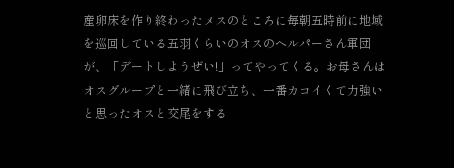産卵床を作り終わったメスのところに毎朝五時前に地域を巡回している五羽くらいのオスのヘルパーさん軍団が、「デートしようぜい!」ってやってくる。お母さんはオスグループと一緒に飛び立ち、一番カコイくて力強いと思ったオスと交尾をする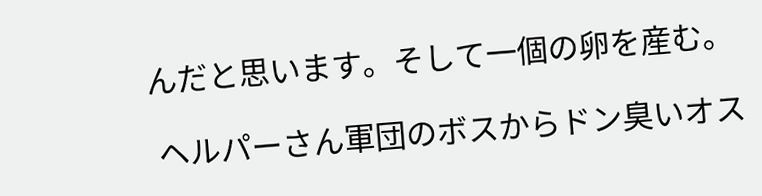んだと思います。そして一個の卵を産む。

 ヘルパーさん軍団のボスからドン臭いオス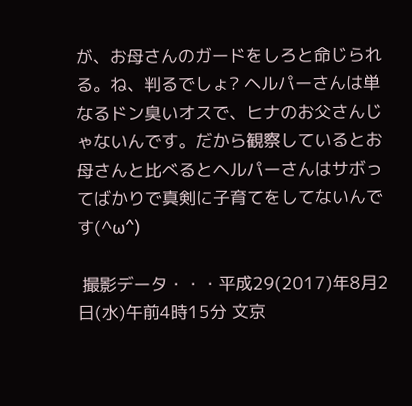が、お母さんのガードをしろと命じられる。ね、判るでしょ? ヘルパーさんは単なるドン臭いオスで、ヒナのお父さんじゃないんです。だから観察しているとお母さんと比べるとヘルパーさんはサボってばかりで真剣に子育てをしてないんです(^ω^)

 撮影データ・・・平成29(2017)年8月2日(水)午前4時15分 文京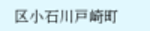区小石川戸崎町